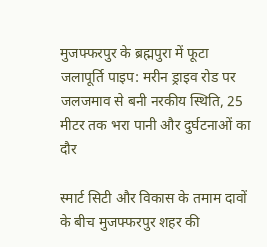मुजफ्फरपुर के ब्रह्मपुरा में फूटा जलापूर्ति पाइप: मरीन ड्राइव रोड पर जलजमाव से बनी नरकीय स्थिति, 25 मीटर तक भरा पानी और दुर्घटनाओं का दौर

स्मार्ट सिटी और विकास के तमाम दावों के बीच मुजफ्फरपुर शहर की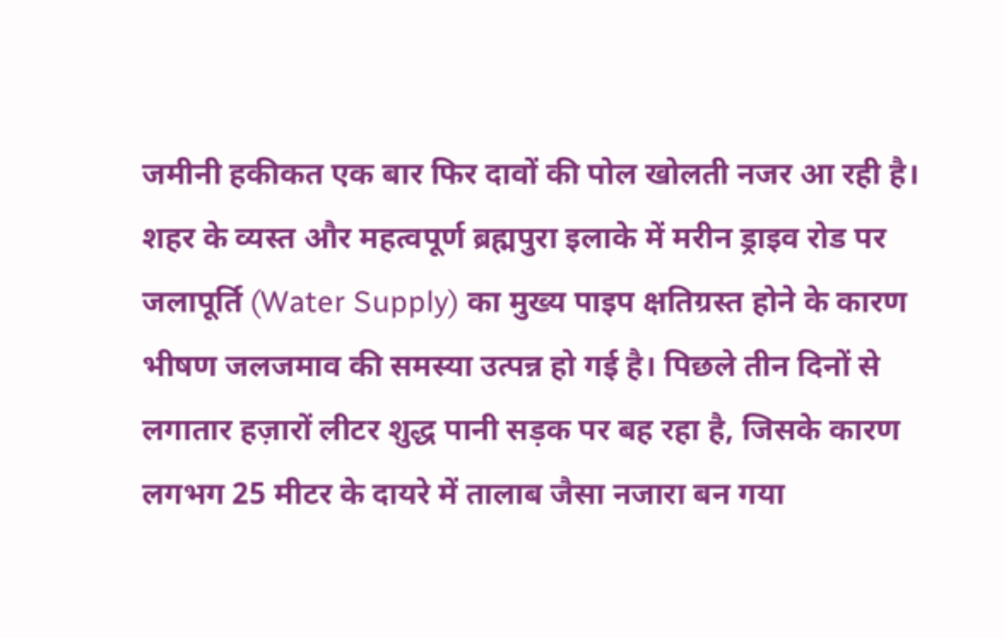जमीनी हकीकत एक बार फिर दावों की पोल खोलती नजर आ रही है। शहर के व्यस्त और महत्वपूर्ण ब्रह्मपुरा इलाके में मरीन ड्राइव रोड पर जलापूर्ति (Water Supply) का मुख्य पाइप क्षतिग्रस्त होने के कारण भीषण जलजमाव की समस्या उत्पन्न हो गई है। पिछले तीन दिनों से लगातार हज़ारों लीटर शुद्ध पानी सड़क पर बह रहा है, जिसके कारण लगभग 25 मीटर के दायरे में तालाब जैसा नजारा बन गया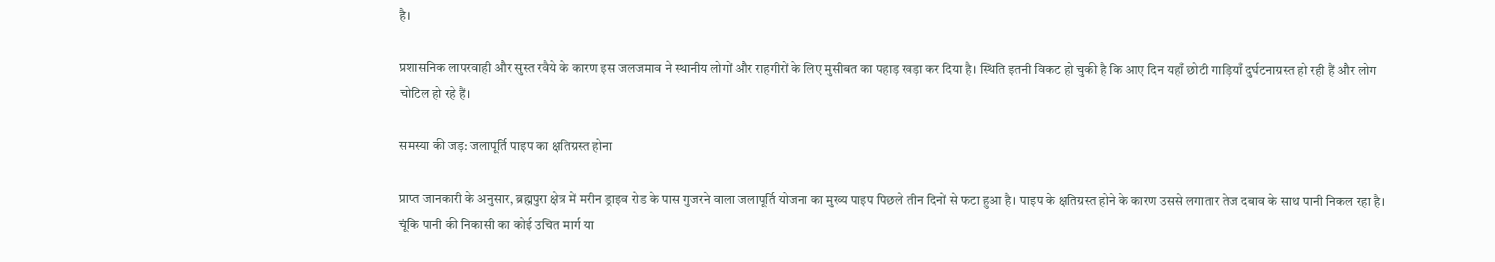है।

प्रशासनिक लापरवाही और सुस्त रवैये के कारण इस जलजमाव ने स्थानीय लोगों और राहगीरों के लिए मुसीबत का पहाड़ खड़ा कर दिया है। स्थिति इतनी विकट हो चुकी है कि आए दिन यहाँ छोटी गाड़ियाँ दुर्घटनाग्रस्त हो रही हैं और लोग चोटिल हो रहे हैं।

समस्या की जड़: जलापूर्ति पाइप का क्षतिग्रस्त होना

प्राप्त जानकारी के अनुसार, ब्रह्मपुरा क्षेत्र में मरीन ड्राइव रोड के पास गुजरने वाला जलापूर्ति योजना का मुख्य पाइप पिछले तीन दिनों से फटा हुआ है। पाइप के क्षतिग्रस्त होने के कारण उससे लगातार तेज दबाव के साथ पानी निकल रहा है। चूंकि पानी की निकासी का कोई उचित मार्ग या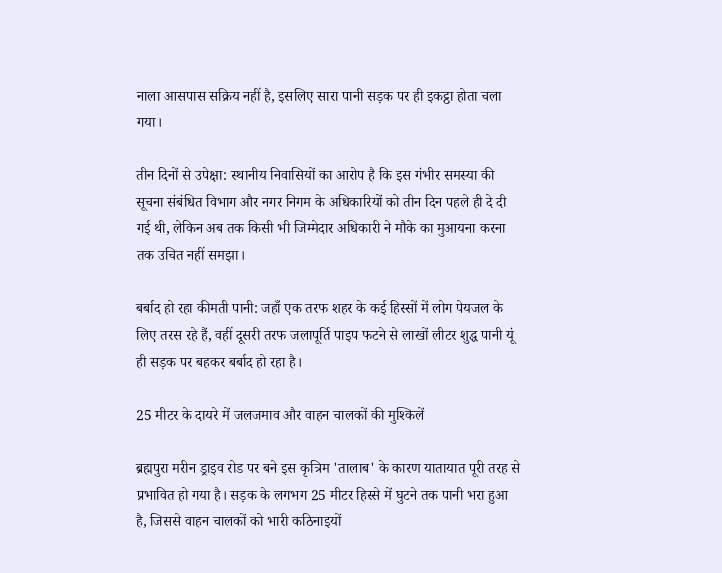नाला आसपास सक्रिय नहीं है, इसलिए सारा पानी सड़क पर ही इकट्ठा होता चला गया।

तीन दिनों से उपेक्षा: स्थानीय निवासियों का आरोप है कि इस गंभीर समस्या की सूचना संबंधित विभाग और नगर निगम के अधिकारियों को तीन दिन पहले ही दे दी गई थी, लेकिन अब तक किसी भी जिम्मेदार अधिकारी ने मौके का मुआयना करना तक उचित नहीं समझा।

बर्बाद हो रहा कीमती पानी: जहाँ एक तरफ शहर के कई हिस्सों में लोग पेयजल के लिए तरस रहे हैं, वहीं दूसरी तरफ जलापूर्ति पाइप फटने से लाखों लीटर शुद्ध पानी यूं ही सड़क पर बहकर बर्बाद हो रहा है।

25 मीटर के दायरे में जलजमाव और वाहन चालकों की मुश्किलें

ब्रह्मपुरा मरीन ड्राइव रोड पर बने इस कृत्रिम 'तालाब' के कारण यातायात पूरी तरह से प्रभावित हो गया है। सड़क के लगभग 25 मीटर हिस्से में घुटने तक पानी भरा हुआ है, जिससे वाहन चालकों को भारी कठिनाइयों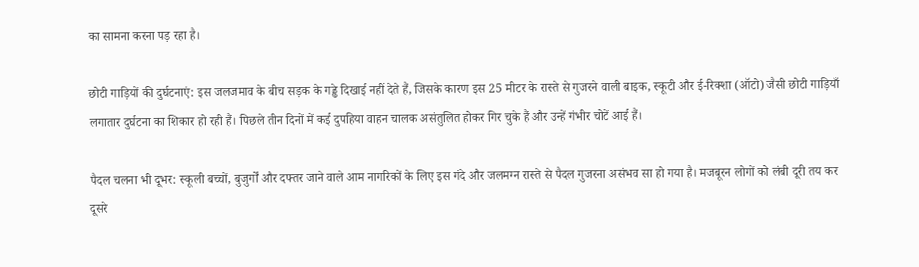का सामना करना पड़ रहा है।

छोटी गाड़ियों की दुर्घटनाएं: इस जलजमाव के बीच सड़क के गड्ढे दिखाई नहीं देते हैं, जिसके कारण इस 25 मीटर के रास्ते से गुजरने वाली बाइक, स्कूटी और ई-रिक्शा (ऑटो) जैसी छोटी गाड़ियाँ लगातार दुर्घटना का शिकार हो रही हैं। पिछले तीन दिनों में कई दुपहिया वाहन चालक असंतुलित होकर गिर चुके हैं और उन्हें गंभीर चोटें आई हैं।

पैदल चलना भी दूभर: स्कूली बच्चों, बुजुर्गों और दफ्तर जाने वाले आम नागरिकों के लिए इस गंदे और जलमग्न रास्ते से पैदल गुजरना असंभव सा हो गया है। मजबूरन लोगों को लंबी दूरी तय कर दूसरे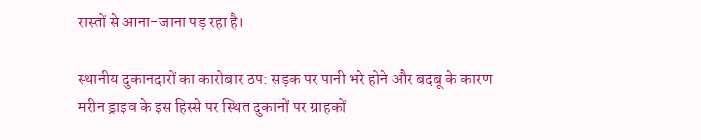रास्तों से आना-जाना पड़ रहा है।

स्थानीय दुकानदारों का कारोबार ठप: सड़क पर पानी भरे होने और बदबू के कारण मरीन ड्राइव के इस हिस्से पर स्थित दुकानों पर ग्राहकों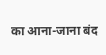का आना-जाना बंद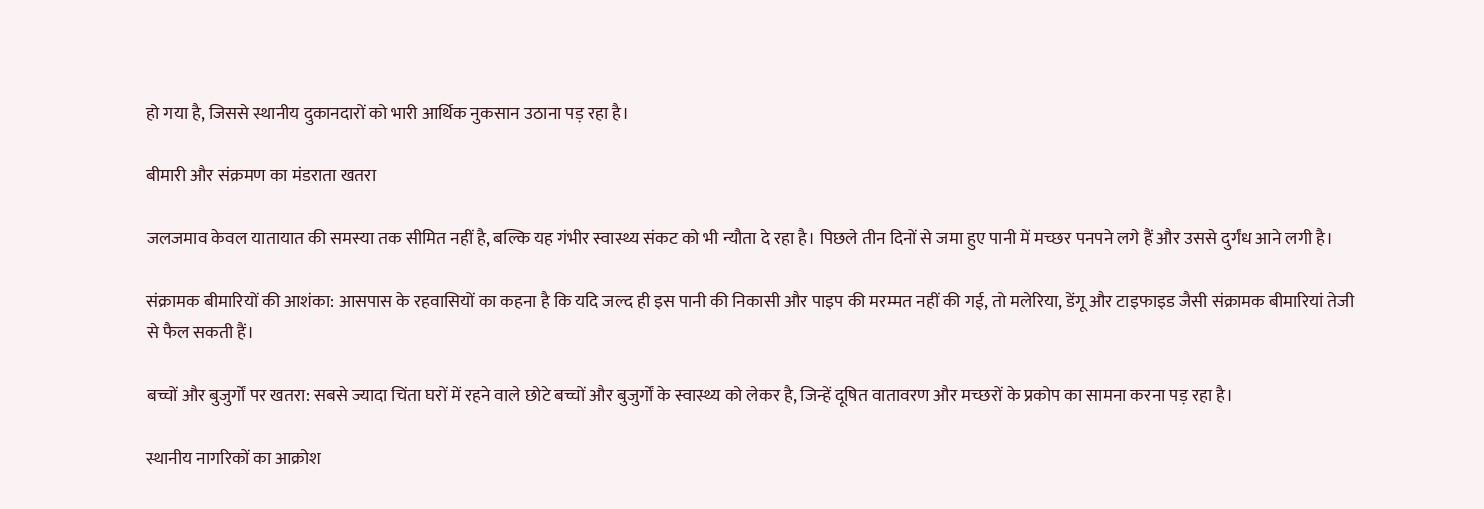हो गया है, जिससे स्थानीय दुकानदारों को भारी आर्थिक नुकसान उठाना पड़ रहा है।

बीमारी और संक्रमण का मंडराता खतरा

जलजमाव केवल यातायात की समस्या तक सीमित नहीं है, बल्कि यह गंभीर स्वास्थ्य संकट को भी न्यौता दे रहा है। पिछले तीन दिनों से जमा हुए पानी में मच्छर पनपने लगे हैं और उससे दुर्गंध आने लगी है।

संक्रामक बीमारियों की आशंका: आसपास के रहवासियों का कहना है कि यदि जल्द ही इस पानी की निकासी और पाइप की मरम्मत नहीं की गई, तो मलेरिया, डेंगू और टाइफाइड जैसी संक्रामक बीमारियां तेजी से फैल सकती हैं।

बच्चों और बुजुर्गों पर खतरा: सबसे ज्यादा चिंता घरों में रहने वाले छोटे बच्चों और बुजुर्गों के स्वास्थ्य को लेकर है, जिन्हें दूषित वातावरण और मच्छरों के प्रकोप का सामना करना पड़ रहा है।

स्थानीय नागरिकों का आक्रोश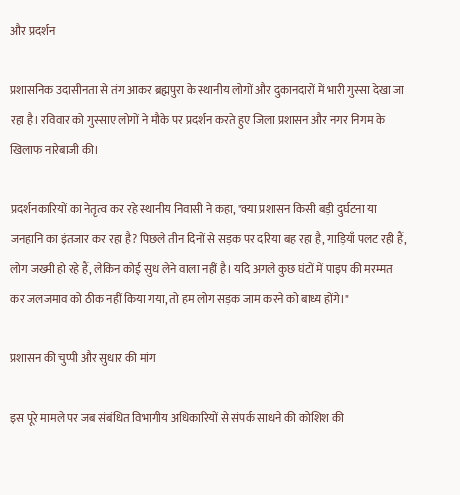और प्रदर्शन

प्रशासनिक उदासीनता से तंग आकर ब्रह्मपुरा के स्थानीय लोगों और दुकानदारों में भारी गुस्सा देखा जा रहा है। रविवार को गुस्साए लोगों ने मौके पर प्रदर्शन करते हुए जिला प्रशासन और नगर निगम के खिलाफ नारेबाजी की।

प्रदर्शनकारियों का नेतृत्व कर रहे स्थानीय निवासी ने कहा, "क्या प्रशासन किसी बड़ी दुर्घटना या जनहानि का इंतजार कर रहा है? पिछले तीन दिनों से सड़क पर दरिया बह रहा है, गाड़ियाँ पलट रही हैं, लोग जख्मी हो रहे हैं, लेकिन कोई सुध लेने वाला नहीं है। यदि अगले कुछ घंटों में पाइप की मरम्मत कर जलजमाव को ठीक नहीं किया गया, तो हम लोग सड़क जाम करने को बाध्य होंगे।"

प्रशासन की चुप्पी और सुधार की मांग

इस पूरे मामले पर जब संबंधित विभागीय अधिकारियों से संपर्क साधने की कोशिश की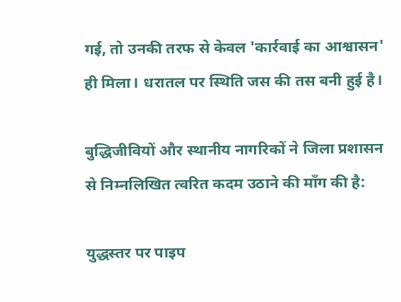गई, तो उनकी तरफ से केवल 'कार्रवाई का आश्वासन' ही मिला। धरातल पर स्थिति जस की तस बनी हुई है।

बुद्धिजीवियों और स्थानीय नागरिकों ने जिला प्रशासन से निम्नलिखित त्वरित कदम उठाने की माँग की है:

युद्धस्तर पर पाइप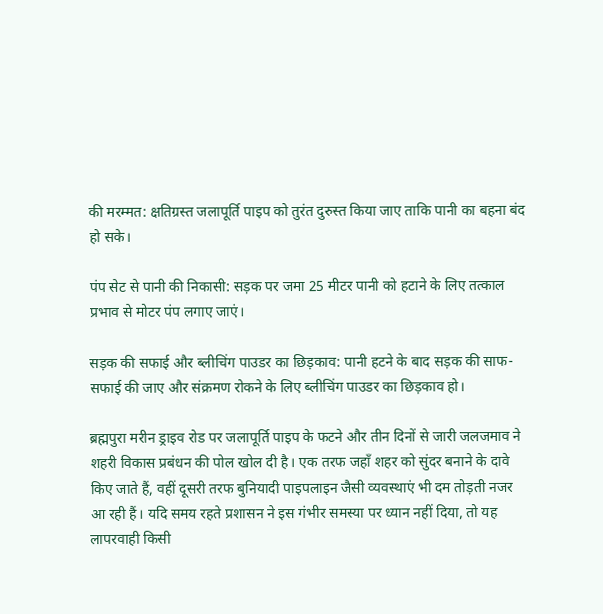की मरम्मत: क्षतिग्रस्त जलापूर्ति पाइप को तुरंत दुरुस्त किया जाए ताकि पानी का बहना बंद हो सके।

पंप सेट से पानी की निकासी: सड़क पर जमा 25 मीटर पानी को हटाने के लिए तत्काल प्रभाव से मोटर पंप लगाए जाएं।

सड़क की सफाई और ब्लीचिंग पाउडर का छिड़काव: पानी हटने के बाद सड़क की साफ-सफाई की जाए और संक्रमण रोकने के लिए ब्लीचिंग पाउडर का छिड़काव हो।

ब्रह्मपुरा मरीन ड्राइव रोड पर जलापूर्ति पाइप के फटने और तीन दिनों से जारी जलजमाव ने शहरी विकास प्रबंधन की पोल खोल दी है। एक तरफ जहाँ शहर को सुंदर बनाने के दावे किए जाते हैं, वहीं दूसरी तरफ बुनियादी पाइपलाइन जैसी व्यवस्थाएं भी दम तोड़ती नजर आ रही हैं। यदि समय रहते प्रशासन ने इस गंभीर समस्या पर ध्यान नहीं दिया, तो यह लापरवाही किसी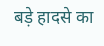बड़े हादसे का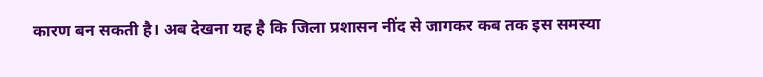कारण बन सकती है। अब देखना यह है कि जिला प्रशासन नींद से जागकर कब तक इस समस्या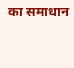का समाधान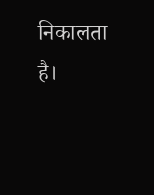निकालता है।